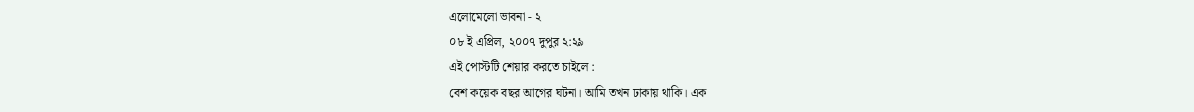এলোমেলো ভাবনা - ২
০৮ ই এপ্রিল, ২০০৭ দুপুর ২:২৯
এই পোস্টটি শেয়ার করতে চাইলে :
বেশ কয়েক বছর আগের ঘটনা। আমি তখন ঢাকায় থাকি। এক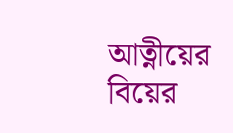আত্নীয়ের বিয়ের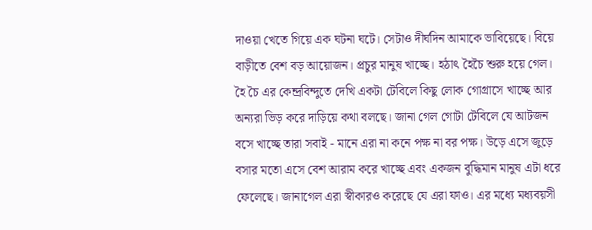দাওয়া খেতে গিয়ে এক ঘটনা ঘটে। সেটাও দীর্ঘদিন আমাকে ভাবিয়েছে। বিয়ে বাড়ীতে বেশ বড় আয়োজন। প্রচুর মানুষ খাচ্ছে। হঠাৎ হৈচৈ শুরু হয়ে গেল। হৈ চৈ এর কেন্দ্রবিন্দুতে দেখি একটা টেবিলে কিছু লোক গোগ্রাসে খাচ্ছে আর অন্যরা ভিড় করে দাড়িয়ে কথা বলছে। জানা গেল গোটা টেবিলে যে আটজন বসে খাচ্ছে তারা সবাই - মানে এরা না কনে পক্ষ না বর পক্ষ। উড়ে এসে জুড়ে বসার মতো এসে বেশ আরাম করে খাচ্ছে এবং একজন বুদ্ধিমান মানুষ এটা ধরে ফেলেছে। জানাগেল এরা স্বীকারও করেছে যে এরা ফাও। এর মধ্যে মধ্যবয়সী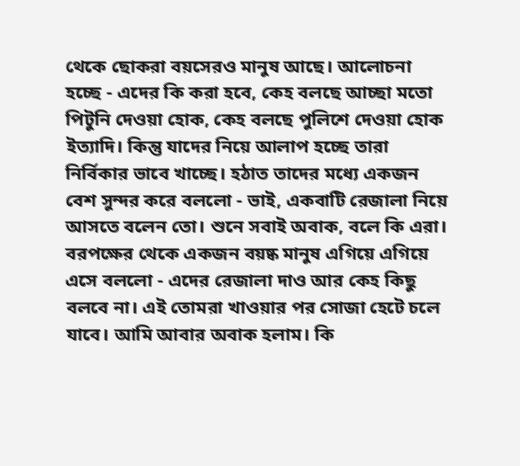থেকে ছোকরা বয়সেরও মানুষ আছে। আলোচনা হচ্ছে - এদের কি করা হবে, কেহ বলছে আচ্ছা মতো পিটুনি দেওয়া হোক, কেহ বলছে পুলিশে দেওয়া হোক ইত্যাদি। কিন্তু যাদের নিয়ে আলাপ হচ্ছে তারা নির্বিকার ভাবে খাচ্ছে। হঠাত তাদের মধ্যে একজন বেশ সুন্দর করে বললো - ভাই, একবাটি রেজালা নিয়ে আসতে বলেন তো। শুনে সবাই অবাক, বলে কি এরা। বরপক্ষের থেকে একজন বয়ষ্ক মানুষ এগিয়ে এগিয়ে এসে বললো - এদের রেজালা দাও আর কেহ কিছু বলবে না। এই তোমরা খাওয়ার পর সোজা হেটে চলে যাবে। আমি আবার অবাক হলাম। কি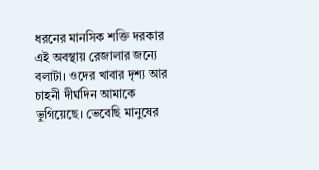ধরনের মানসিক শক্তি দরকার এই অবস্থায় রেজালার জন্যে বলাটা। ওদের খাবার দৃশ্য আর চাহনী দীর্ঘদিন আমাকে ভুগিয়েছে। ভেবেছি মানুষের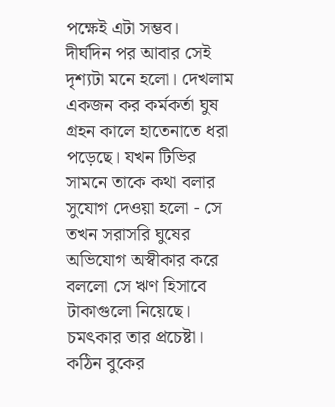পক্ষেই এটা সম্ভব।
দীর্ঘদিন পর আবার সেই দৃশ্যটা মনে হলো। দেখলাম একজন কর কর্মকর্তা ঘুষ গ্রহন কালে হাতেনাতে ধরা পড়েছে। যখন টিভির সামনে তাকে কথা বলার সুযোগ দেওয়া হলো - সে তখন সরাসরি ঘুষের অভিযোগ অস্বীকার করে বললো সে ঋণ হিসাবে টাকাগুলো নিয়েছে। চমৎকার তার প্রচেষ্টা। কঠিন বুকের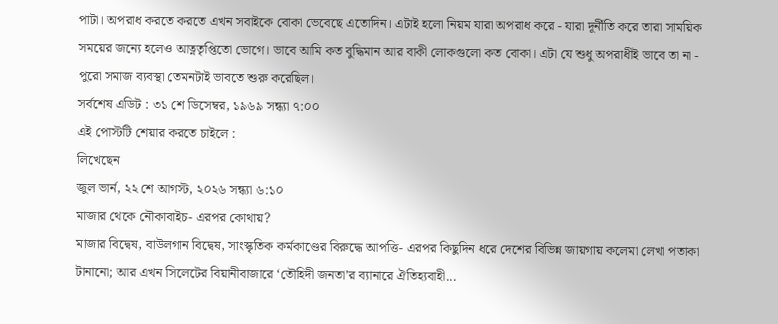পাটা। অপরাধ করতে করতে এখন সবাইকে বোকা ভেবেছে এতোদিন। এটাই হলো নিয়ম যারা অপরাধ করে - যারা দূর্নীতি করে তারা সাময়িক সময়ের জন্যে হলেও আত্নতৃপ্তিতো ভোগে। ভাবে আমি কত বুদ্ধিমান আর বাকী লোকগুলো কত বোকা। এটা যে শুধু অপরাধীই ভাবে তা না - পুরো সমাজ ব্যবস্থা তেমনটাই ভাবতে শুরু করেছিল।
সর্বশেষ এডিট : ৩১ শে ডিসেম্বর, ১৯৬৯ সন্ধ্যা ৭:০০
এই পোস্টটি শেয়ার করতে চাইলে :
লিখেছেন
জুল ভার্ন, ২২ শে আগস্ট, ২০২৬ সন্ধ্যা ৬:১০
মাজার থেকে নৌকাবাইচ- এরপর কোথায়?
মাজার বিদ্বেষ, বাউলগান বিদ্বেষ, সাংস্কৃতিক কর্মকাণ্ডের বিরুদ্ধে আপত্তি- এরপর কিছুদিন ধরে দেশের বিভিন্ন জায়গায় কলেমা লেখা পতাকা টানানো; আর এখন সিলেটের বিয়ানীবাজারে ‘তৌহিদী জনতা’র ব্যানারে ঐতিহ্যবাহী...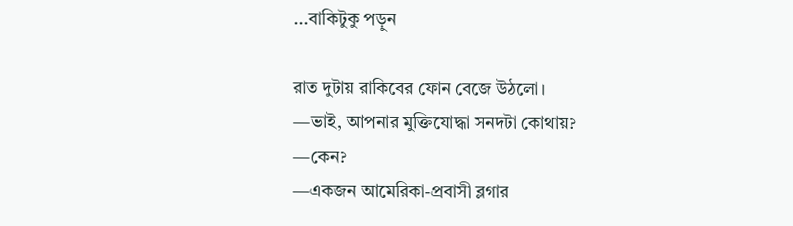...বাকিটুকু পড়ুন

রাত দুটায় রাকিবের ফোন বেজে উঠলো।
—ভাই, আপনার মুক্তিযোদ্ধা সনদটা কোথায়?
—কেন?
—একজন আমেরিকা-প্রবাসী ব্লগার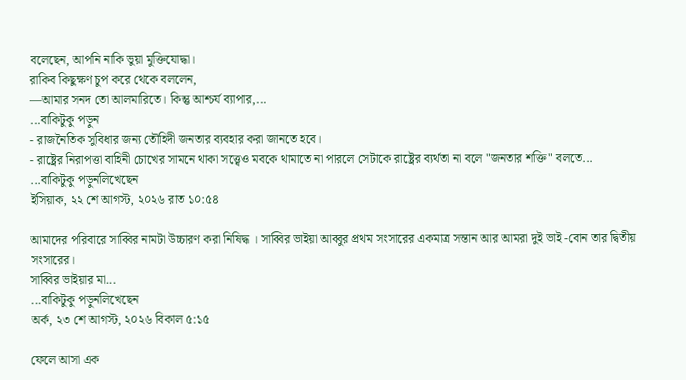বলেছেন, আপনি নাকি ভুয়া মুক্তিযোদ্ধা।
রাকিব কিছুক্ষণ চুপ করে থেকে বললেন,
—আমার সনদ তো আলমারিতে। কিন্তু আশ্চর্য ব্যাপার,...
...বাকিটুকু পড়ুন
- রাজনৈতিক সুবিধার জন্য তৌহিদী জনতার ব্যবহার করা জানতে হবে।
- রাষ্ট্রের নিরাপত্তা বাহিনী চোখের সামনে থাকা সত্ত্বেও মবকে থামাতে না পারলে সেটাকে রাষ্ট্রের ব্যর্থতা না বলে "জনতার শক্তি" বলতে...
...বাকিটুকু পড়ুনলিখেছেন
ইসিয়াক, ২২ শে আগস্ট, ২০২৬ রাত ১০:৫৪

আমাদের পরিবারে সাব্বির নামটা উচ্চারণ করা নিষিদ্ধ । সাব্বির ভাইয়া আব্বুর প্রথম সংসারের একমাত্র সন্তান আর আমরা দুই ভাই -বোন তার দ্বিতীয় সংসারের।
সাব্বির ভাইয়ার মা...
...বাকিটুকু পড়ুনলিখেছেন
অর্ক, ২৩ শে আগস্ট, ২০২৬ বিকাল ৫:১৫

ফেলে আসা এক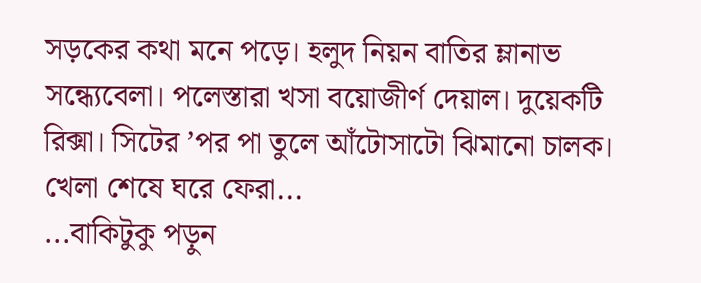সড়কের কথা মনে পড়ে। হলুদ নিয়ন বাতির ম্লানাভ সন্ধ্যেবেলা। পলেস্তারা খসা বয়োজীর্ণ দেয়াল। দুয়েকটি রিক্সা। সিটের ’পর পা তুলে আঁটোসাটো ঝিমানো চালক। খেলা শেষে ঘরে ফেরা...
...বাকিটুকু পড়ুন